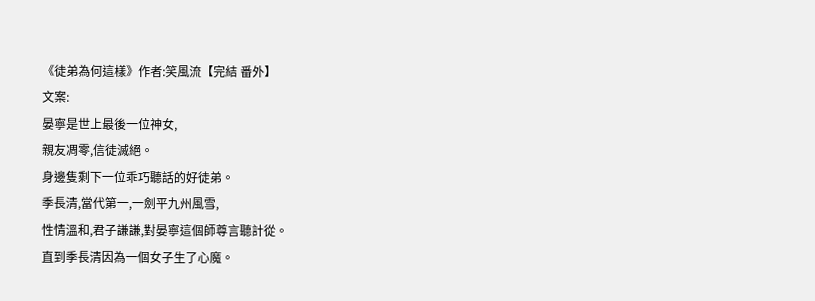《徒弟為何這樣》作者:笑風流【完結 番外】
文案:
晏寧是世上最後一位神女,
親友凋零,信徒滅絕。
身邊隻剩下一位乖巧聽話的好徒弟。
季長清,當代第一,一劍平九州風雪,
性情溫和,君子謙謙,對晏寧這個師尊言聽計從。
直到季長清因為一個女子生了心魔。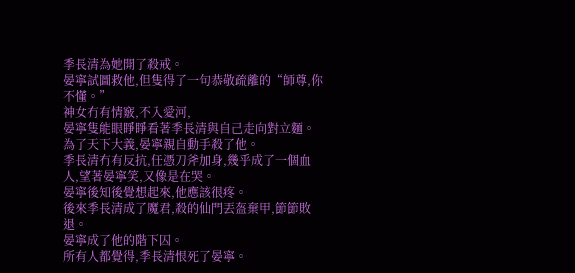季長清為她開了殺戒。
晏寧試圖救他,但隻得了一句恭敬疏離的“師尊,你不懂。”
神女冇有情竅,不入愛河,
晏寧隻能眼睜睜看著季長清與自己走向對立麵。
為了天下大義,晏寧親自動手殺了他。
季長清冇有反抗,任憑刀斧加身,幾乎成了一個血人,望著晏寧笑,又像是在哭。
晏寧後知後覺想起來,他應該很疼。
後來季長清成了魔君,殺的仙門丟盔棄甲,節節敗退。
晏寧成了他的階下囚。
所有人都覺得,季長清恨死了晏寧。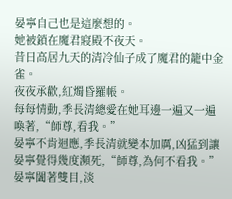晏寧自己也是這麼想的。
她被鎖在魔君寢殿不夜天。
昔日高居九天的清冷仙子成了魔君的籠中金雀。
夜夜承歡,紅燭昏羅帳。
每每情動,季長清總愛在她耳邊一遍又一遍喚著,“師尊,看我。”
晏寧不肯迴應,季長清就變本加厲,凶猛到讓晏寧覺得幾度瀕死,“師尊,為何不看我。”
晏寧闔著雙目,淡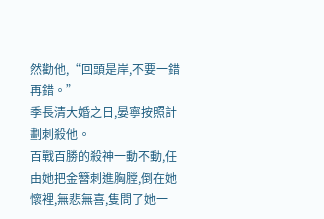然勸他,“回頭是岸,不要一錯再錯。”
季長清大婚之日,晏寧按照計劃刺殺他。
百戰百勝的殺神一動不動,任由她把金簪刺進胸膛,倒在她懷裡,無悲無喜,隻問了她一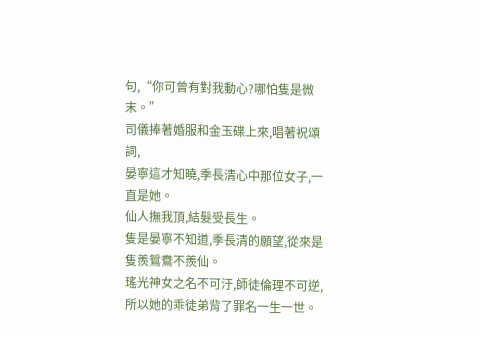句,“你可曾有對我動心?哪怕隻是微末。”
司儀捧著婚服和金玉碟上來,唱著祝頌詞,
晏寧這才知曉,季長清心中那位女子,一直是她。
仙人撫我頂,結髮受長生。
隻是晏寧不知道,季長清的願望,從來是隻羨鴛鴦不羨仙。
瑤光神女之名不可汙,師徒倫理不可逆,所以她的乖徒弟背了罪名一生一世。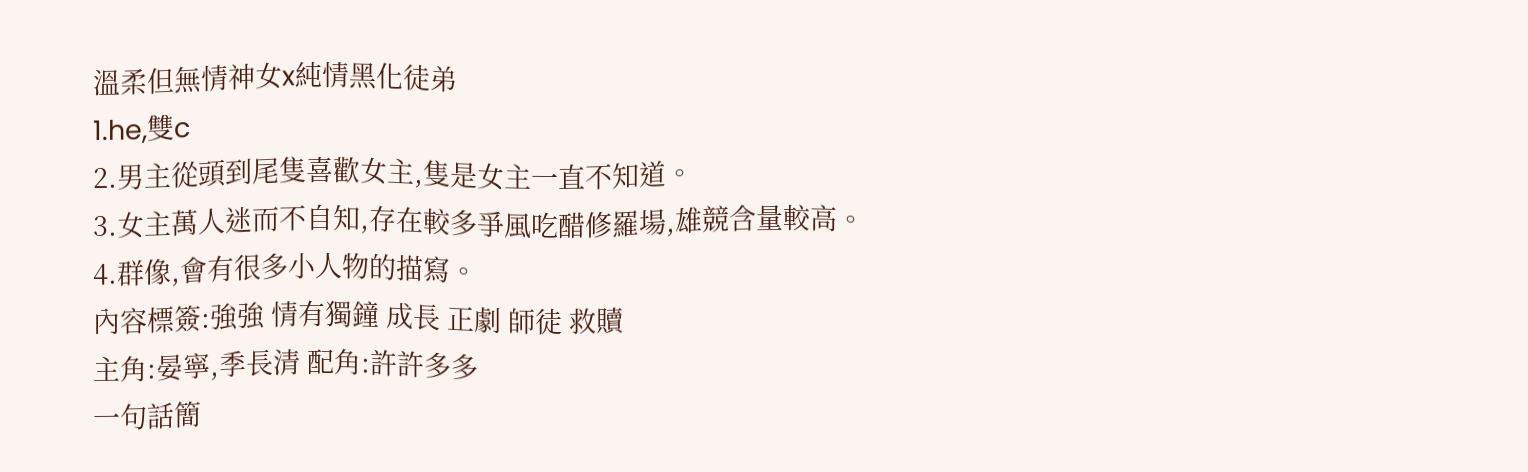溫柔但無情神女x純情黑化徒弟
1.he,雙c
2.男主從頭到尾隻喜歡女主,隻是女主一直不知道。
3.女主萬人迷而不自知,存在較多爭風吃醋修羅場,雄競含量較高。
4.群像,會有很多小人物的描寫。
內容標簽:強強 情有獨鐘 成長 正劇 師徒 救贖
主角:晏寧,季長清 配角:許許多多
一句話簡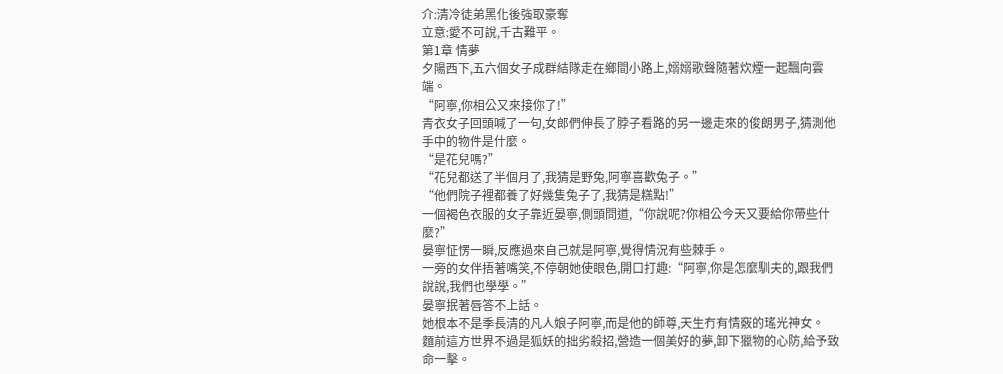介:清冷徒弟黑化後強取豪奪
立意:愛不可說,千古難平。
第1章 情夢
夕陽西下,五六個女子成群結隊走在鄉間小路上,嫋嫋歌聲隨著炊煙一起飄向雲端。
“阿寧,你相公又來接你了!”
青衣女子回頭喊了一句,女郎們伸長了脖子看路的另一邊走來的俊朗男子,猜測他手中的物件是什麼。
“是花兒嗎?”
“花兒都送了半個月了,我猜是野兔,阿寧喜歡兔子。”
“他們院子裡都養了好幾隻兔子了,我猜是糕點!”
一個褐色衣服的女子靠近晏寧,側頭問道,“你說呢?你相公今天又要給你帶些什麼?”
晏寧怔愣一瞬,反應過來自己就是阿寧,覺得情況有些棘手。
一旁的女伴捂著嘴笑,不停朝她使眼色,開口打趣:“阿寧,你是怎麼馴夫的,跟我們說說,我們也學學。”
晏寧抿著唇答不上話。
她根本不是季長清的凡人娘子阿寧,而是他的師尊,天生冇有情竅的瑤光神女。
麵前這方世界不過是狐妖的拙劣殺招,營造一個美好的夢,卸下獵物的心防,給予致命一擊。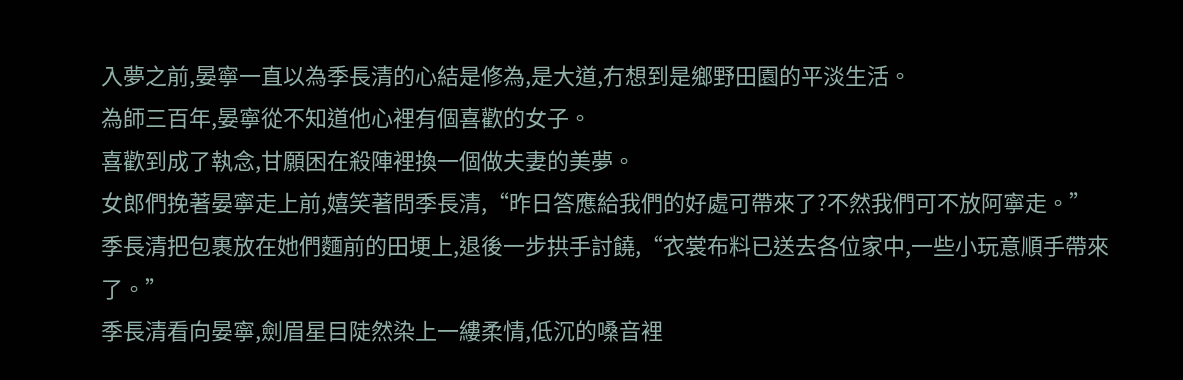入夢之前,晏寧一直以為季長清的心結是修為,是大道,冇想到是鄉野田園的平淡生活。
為師三百年,晏寧從不知道他心裡有個喜歡的女子。
喜歡到成了執念,甘願困在殺陣裡換一個做夫妻的美夢。
女郎們挽著晏寧走上前,嬉笑著問季長清,“昨日答應給我們的好處可帶來了?不然我們可不放阿寧走。”
季長清把包裹放在她們麵前的田埂上,退後一步拱手討饒,“衣裳布料已送去各位家中,一些小玩意順手帶來了。”
季長清看向晏寧,劍眉星目陡然染上一縷柔情,低沉的嗓音裡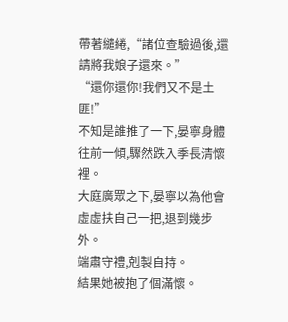帶著繾綣,“諸位查驗過後,還請將我娘子還來。”
“還你還你!我們又不是土匪!”
不知是誰推了一下,晏寧身體往前一傾,驟然跌入季長清懷裡。
大庭廣眾之下,晏寧以為他會虛虛扶自己一把,退到幾步外。
端肅守禮,剋製自持。
結果她被抱了個滿懷。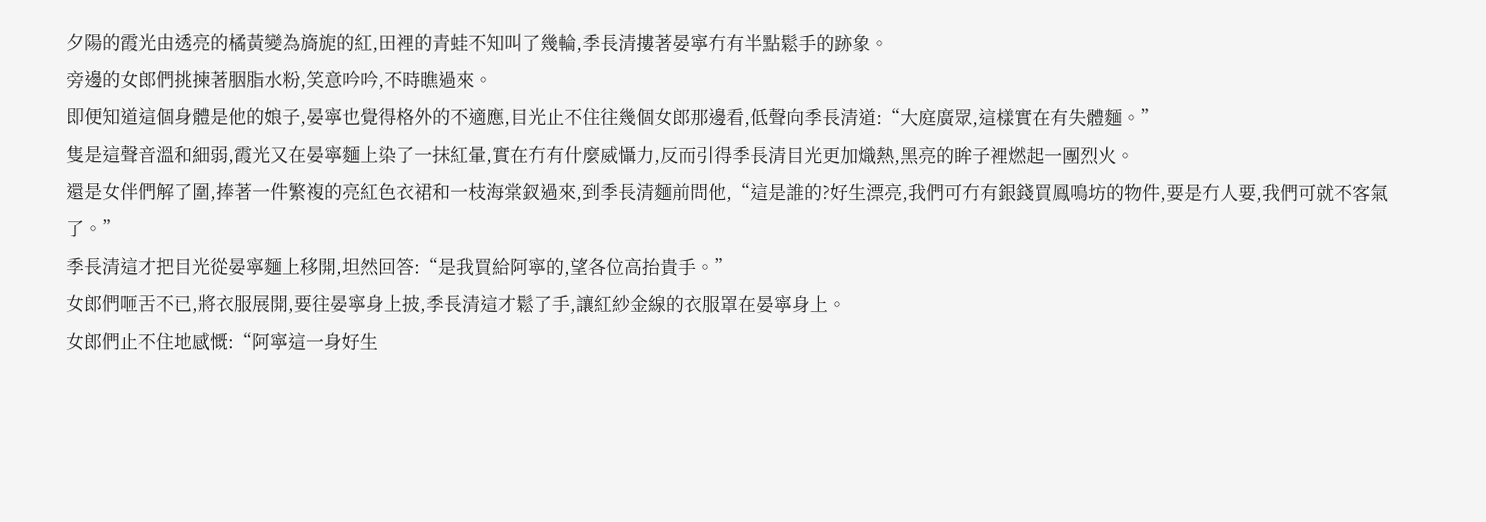夕陽的霞光由透亮的橘黃變為旖旎的紅,田裡的青蛙不知叫了幾輪,季長清摟著晏寧冇有半點鬆手的跡象。
旁邊的女郎們挑揀著胭脂水粉,笑意吟吟,不時瞧過來。
即便知道這個身體是他的娘子,晏寧也覺得格外的不適應,目光止不住往幾個女郎那邊看,低聲向季長清道:“大庭廣眾,這樣實在有失體麵。”
隻是這聲音溫和細弱,霞光又在晏寧麵上染了一抹紅暈,實在冇有什麼威懾力,反而引得季長清目光更加熾熱,黑亮的眸子裡燃起一團烈火。
還是女伴們解了圍,捧著一件繁複的亮紅色衣裙和一枝海棠釵過來,到季長清麵前問他,“這是誰的?好生漂亮,我們可冇有銀錢買鳳鳴坊的物件,要是冇人要,我們可就不客氣了。”
季長清這才把目光從晏寧麵上移開,坦然回答:“是我買給阿寧的,望各位高抬貴手。”
女郎們咂舌不已,將衣服展開,要往晏寧身上披,季長清這才鬆了手,讓紅紗金線的衣服罩在晏寧身上。
女郎們止不住地感慨:“阿寧這一身好生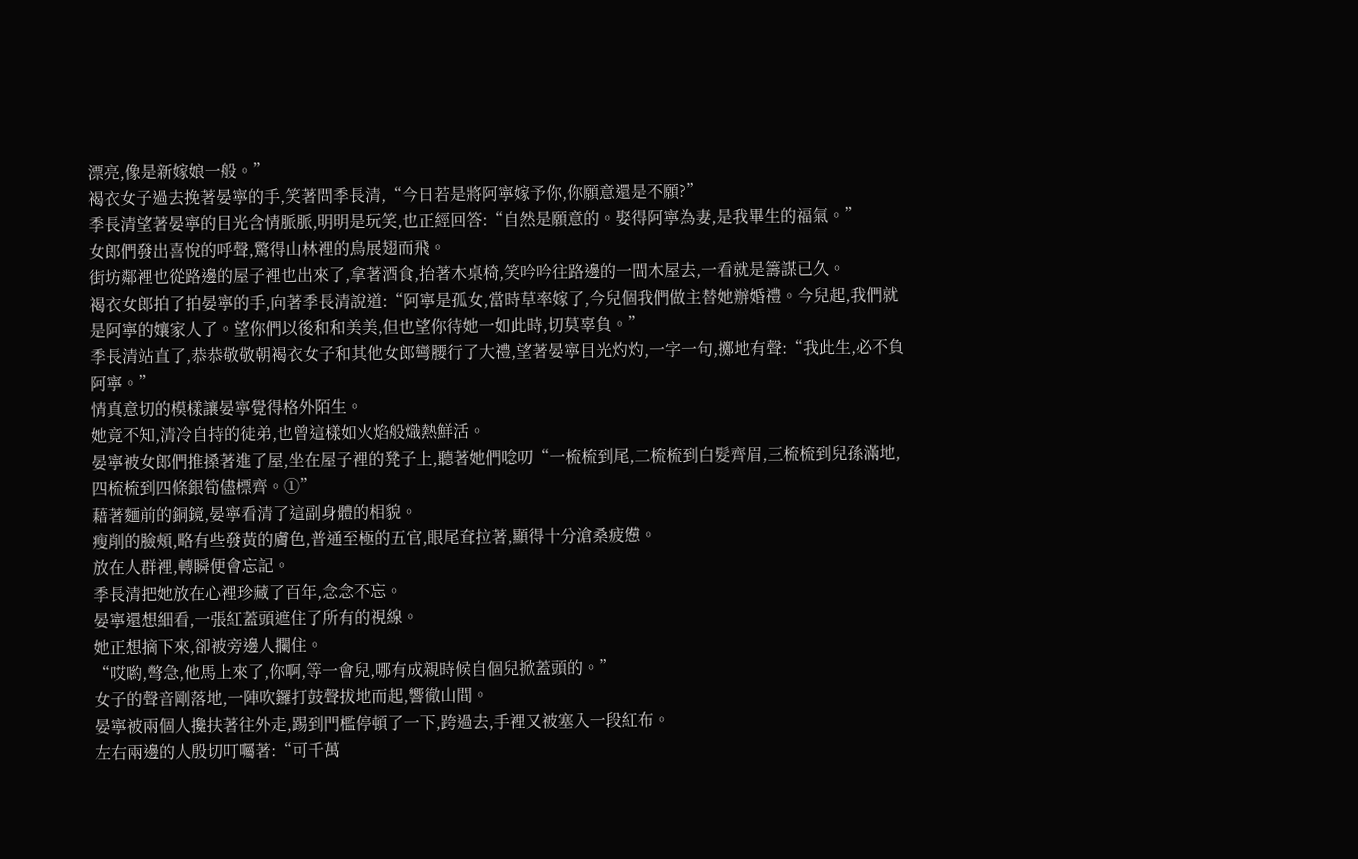漂亮,像是新嫁娘一般。”
褐衣女子過去挽著晏寧的手,笑著問季長清,“今日若是將阿寧嫁予你,你願意還是不願?”
季長清望著晏寧的目光含情脈脈,明明是玩笑,也正經回答:“自然是願意的。娶得阿寧為妻,是我畢生的福氣。”
女郎們發出喜悅的呼聲,驚得山林裡的鳥展翅而飛。
街坊鄰裡也從路邊的屋子裡也出來了,拿著酒食,抬著木桌椅,笑吟吟往路邊的一間木屋去,一看就是籌謀已久。
褐衣女郎拍了拍晏寧的手,向著季長清說道:“阿寧是孤女,當時草率嫁了,今兒個我們做主替她辦婚禮。今兒起,我們就是阿寧的孃家人了。望你們以後和和美美,但也望你待她一如此時,切莫辜負。”
季長清站直了,恭恭敬敬朝褐衣女子和其他女郎彎腰行了大禮,望著晏寧目光灼灼,一字一句,擲地有聲:“我此生,必不負阿寧。”
情真意切的模樣讓晏寧覺得格外陌生。
她竟不知,清冷自持的徒弟,也曾這樣如火焰般熾熱鮮活。
晏寧被女郎們推搡著進了屋,坐在屋子裡的凳子上,聽著她們唸叨“一梳梳到尾,二梳梳到白髮齊眉,三梳梳到兒孫滿地,四梳梳到四條銀筍儘標齊。①”
藉著麵前的銅鏡,晏寧看清了這副身體的相貌。
瘦削的臉頰,略有些發黃的膚色,普通至極的五官,眼尾耷拉著,顯得十分滄桑疲憊。
放在人群裡,轉瞬便會忘記。
季長清把她放在心裡珍藏了百年,念念不忘。
晏寧還想細看,一張紅蓋頭遮住了所有的視線。
她正想摘下來,卻被旁邊人攔住。
“哎喲,彆急,他馬上來了,你啊,等一會兒,哪有成親時候自個兒掀蓋頭的。”
女子的聲音剛落地,一陣吹鑼打鼓聲拔地而起,響徹山間。
晏寧被兩個人攙扶著往外走,踢到門檻停頓了一下,跨過去,手裡又被塞入一段紅布。
左右兩邊的人殷切叮囑著:“可千萬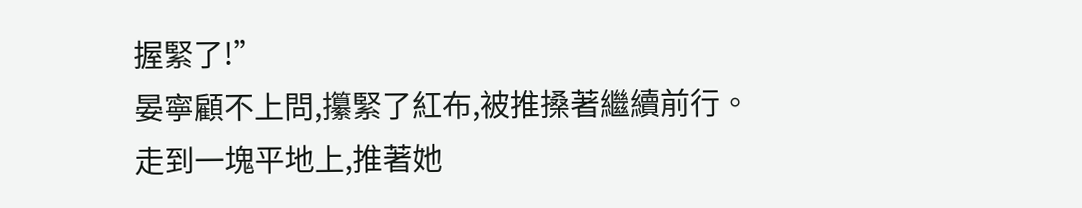握緊了!”
晏寧顧不上問,攥緊了紅布,被推搡著繼續前行。
走到一塊平地上,推著她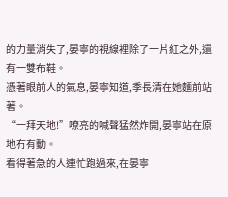的力量消失了,晏寧的視線裡除了一片紅之外,還有一雙布鞋。
憑著眼前人的氣息,晏寧知道,季長清在她麵前站著。
“一拜天地!”嘹亮的喊聲猛然炸開,晏寧站在原地冇有動。
看得著急的人連忙跑過來,在晏寧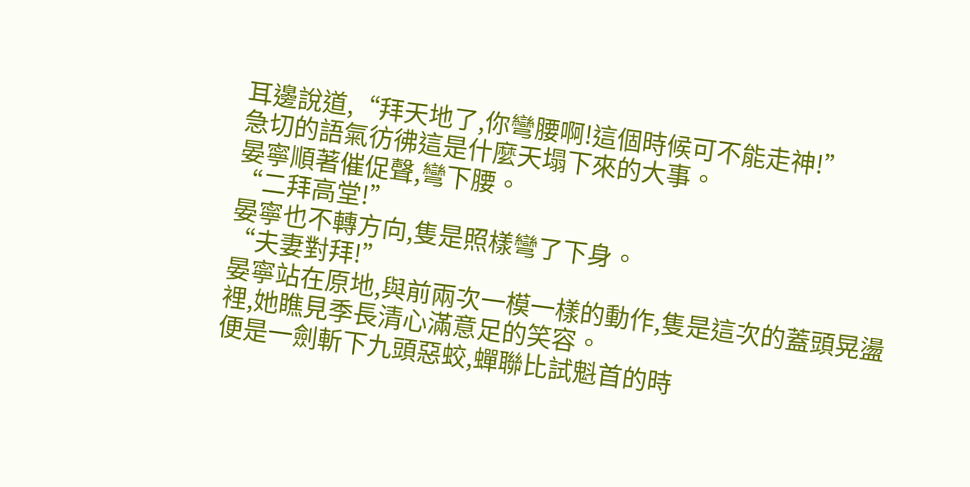耳邊說道,“拜天地了,你彎腰啊!這個時候可不能走神!”
急切的語氣彷彿這是什麼天塌下來的大事。
晏寧順著催促聲,彎下腰。
“二拜高堂!”
晏寧也不轉方向,隻是照樣彎了下身。
“夫妻對拜!”
晏寧站在原地,與前兩次一模一樣的動作,隻是這次的蓋頭晃盪裡,她瞧見季長清心滿意足的笑容。
便是一劍斬下九頭惡蛟,蟬聯比試魁首的時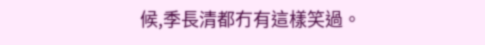候,季長清都冇有這樣笑過。